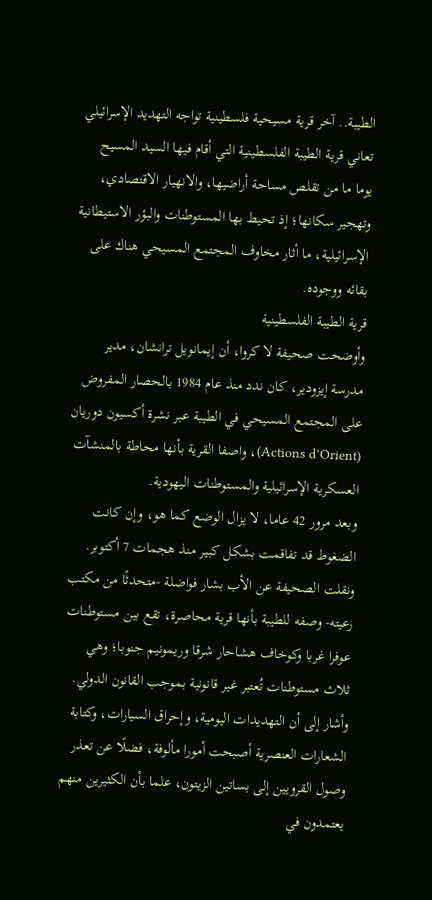الطيبة.. آخر قرية مسيحية فلسطينية تواجه التهديد الإسرائيلي
تعاني قرية الطيبة الفلسطينية التي أقام فيها السيد المسيح يوما ما من تقلص مساحة أراضيها، والانهيار الاقتصادي، وتهجير سكانها؛ إذ تحيط بها المستوطنات والبؤر الاستيطانية الإسرائيلية، ما أثار مخاوف المجتمع المسيحي هناك على بقائه ووجوده.
قرية الطيبة الفلسطينية
وأوضحت صحيفة لا كروا، أن إيمانويل ترانشان، مدير مدرسة إيزودير، كان ندد منذ عام 1984 بالحصار المفروض على المجتمع المسيحي في الطيبة عبر نشرة أكسيون دوريان (Actions d’Orient)، واصفا القرية بأنها محاطة بالمنشآت العسكرية الإسرائيلية والمستوطنات اليهودية.
وبعد مرور 42 عاما، لا يزال الوضع كما هو، وإن كانت الضغوط قد تفاقمت بشكل كبير منذ هجمات 7 أكتوبر.
ونقلت الصحيفة عن الأب بشار فواضلة -متحدثًا من مكتب رعيته- وصفه للطيبة بأنها قرية محاصرة، تقع بين مستوطنات عوفرا غربا وكوخاف هشاحار شرقا وريمونيم جنوبا؛ وهي ثلاث مستوطنات تُعتبر غير قانونية بموجب القانون الدولي.
وأشار إلى أن التهديدات اليومية، وإحراق السيارات، وكتابة الشعارات العنصرية أصبحت أمورا مألوفة، فضلًا عن تعذر وصول القرويين إلى بساتين الزيتون، علما بأن الكثيرين منهم يعتمدون في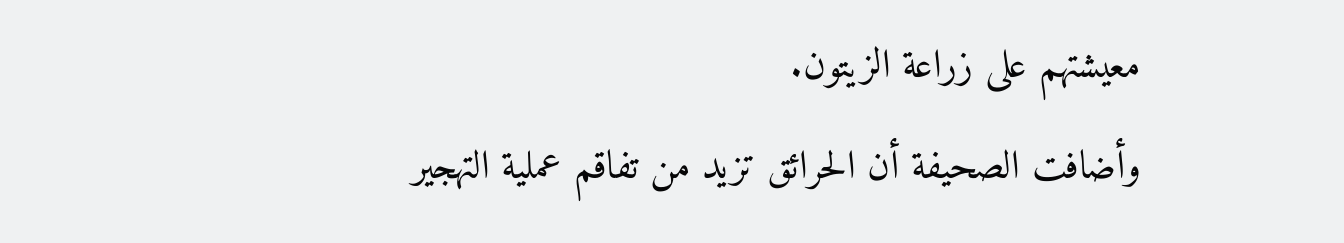معيشتهم على زراعة الزيتون.
وأضافت الصحيفة أن الحرائق تزيد من تفاقم عملية التهجير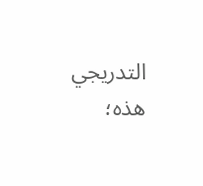التدريجي هذه؛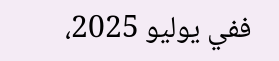ففي يوليو 2025،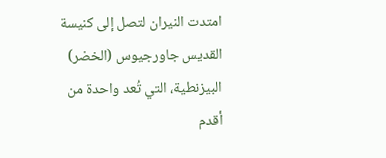امتدت النيران لتصل إلى كنيسة القديس جاورجيوس (الخضر) البيزنطية، التي تُعد واحدة من أقدم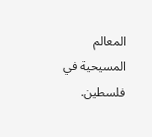المعالم المسيحية في فلسطين.